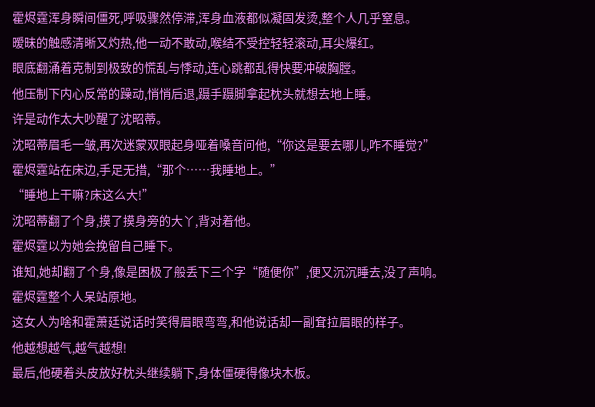霍烬霆浑身瞬间僵死,呼吸骤然停滞,浑身血液都似凝固发烫,整个人几乎窒息。
暧昧的触感清晰又灼热,他一动不敢动,喉结不受控轻轻滚动,耳尖爆红。
眼底翻涌着克制到极致的慌乱与悸动,连心跳都乱得快要冲破胸膛。
他压制下内心反常的躁动,悄悄后退,蹑手蹑脚拿起枕头就想去地上睡。
许是动作太大吵醒了沈昭蒂。
沈昭蒂眉毛一皱,再次迷蒙双眼起身哑着嗓音问他,“你这是要去哪儿,咋不睡觉?”
霍烬霆站在床边,手足无措,“那个……我睡地上。”
“睡地上干嘛?床这么大!”
沈昭蒂翻了个身,摸了摸身旁的大丫,背对着他。
霍烬霆以为她会挽留自己睡下。
谁知,她却翻了个身,像是困极了般丢下三个字“随便你”,便又沉沉睡去,没了声响。
霍烬霆整个人呆站原地。
这女人为啥和霍萧廷说话时笑得眉眼弯弯,和他说话却一副耷拉眉眼的样子。
他越想越气,越气越想!
最后,他硬着头皮放好枕头继续躺下,身体僵硬得像块木板。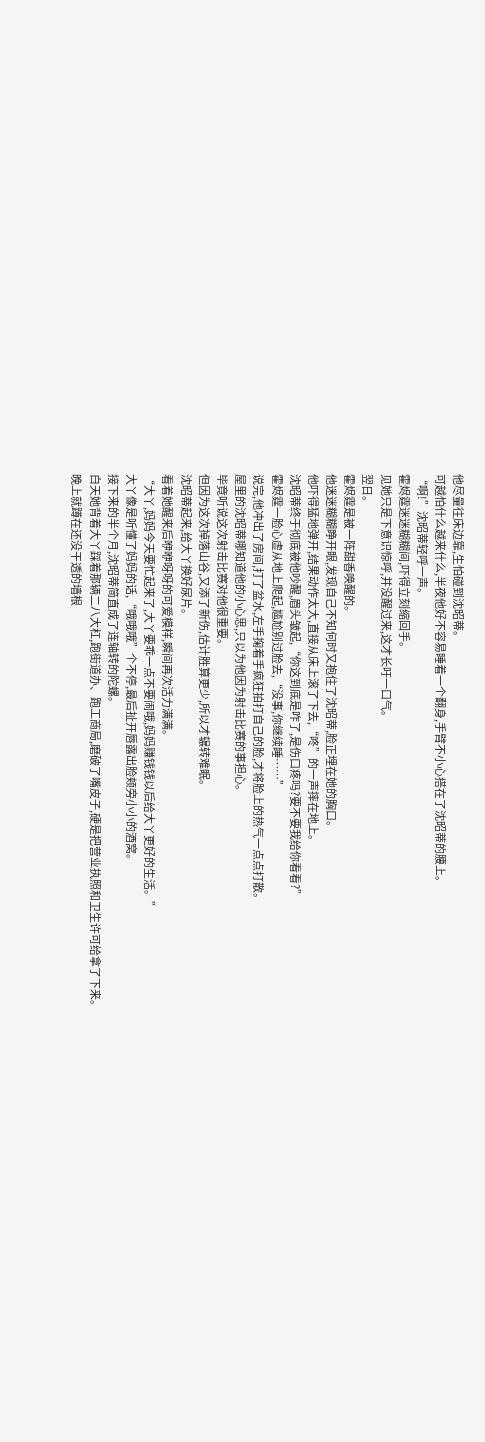他尽量往床边靠,生怕碰到沈昭蒂。
可越怕什么越来什么,半夜他好不容易睡着一个翻身,手臂不小心搭在了沈昭蒂的腰上。
“啊!”沈昭蒂轻呼一声。
霍烬霆迷迷糊糊间,吓得立刻缩回手。
见她只是下意识惊呼,并没醒过来,这才长吁一口气。
翌日。
霍烬霆是被一阵甜香唤醒的。
他迷迷糊糊睁开眼,发现自己不知何时又抱住了沈昭蒂,脸正埋在她的胸口。
他吓得猛地弹开,结果动作太大,直接从床上滚了下去,“咚”的一声摔在地上。
沈昭蒂终于彻底被他吵醒,眉头皱起,“你这到底是咋了,是伤口疼吗?要不要我给你看看?”
霍烬霆一脸心虚从地上爬起,尴尬别过脸去,“没事,你继续睡……”
说完,他冲出了房间,打了盆水,左手掬着手疯狂拍打自己的脸,才将脸上的热气一点点打散。
屋里的沈昭蒂哪知道他的小心思,只以为他因为射击比赛的事担心。
毕竟听说这次射击比赛对他很重要。
但因为这次掉落山谷,又添了新伤,估计胜算更少,所以才辗转难眠。
沈昭蒂起来,给大丫换好尿片。
看着她醒来后咿咿呀呀的可爱模样,瞬间再次活力满满。
“大丫,妈妈今天要忙起来了,大丫要乖一点不要闹哦,妈妈赚钱钱以后给大丫更好的生活。”
大丫像是听懂了妈妈的话,“哦哦哦”个不停,最后扯开唇露出脸颊旁小小的酒窝。
接下来的半个月,沈昭蒂简直成了连轴转的陀螺。
白天她背着大丫踩着那辆二八大杠,跑街道办、跑工商局,磨破了嘴皮子,硬是把营业执照和卫生许可给拿了下来。
晚上就蹲在还没干透的墙根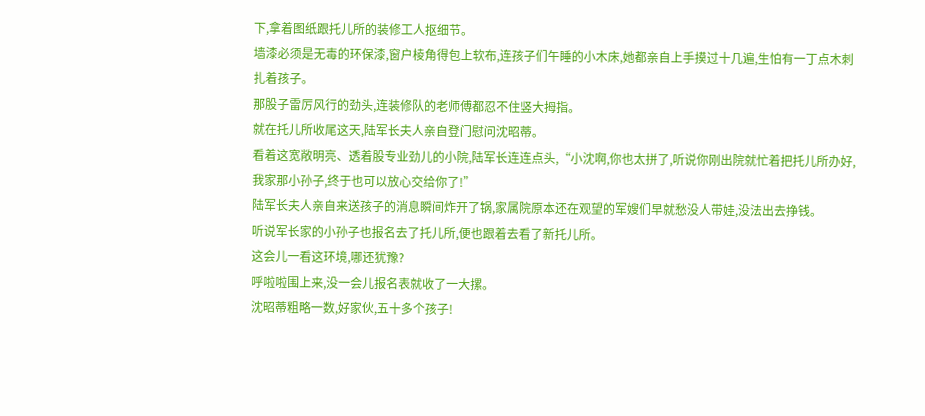下,拿着图纸跟托儿所的装修工人抠细节。
墙漆必须是无毒的环保漆,窗户棱角得包上软布,连孩子们午睡的小木床,她都亲自上手摸过十几遍,生怕有一丁点木刺扎着孩子。
那股子雷厉风行的劲头,连装修队的老师傅都忍不住竖大拇指。
就在托儿所收尾这天,陆军长夫人亲自登门慰问沈昭蒂。
看着这宽敞明亮、透着股专业劲儿的小院,陆军长连连点头,“小沈啊,你也太拼了,听说你刚出院就忙着把托儿所办好,我家那小孙子,终于也可以放心交给你了!”
陆军长夫人亲自来送孩子的消息瞬间炸开了锅,家属院原本还在观望的军嫂们早就愁没人带娃,没法出去挣钱。
听说军长家的小孙子也报名去了托儿所,便也跟着去看了新托儿所。
这会儿一看这环境,哪还犹豫?
呼啦啦围上来,没一会儿报名表就收了一大摞。
沈昭蒂粗略一数,好家伙,五十多个孩子!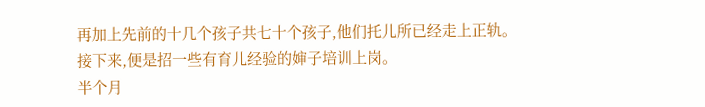再加上先前的十几个孩子共七十个孩子,他们托儿所已经走上正轨。
接下来,便是招一些有育儿经验的婶子培训上岗。
半个月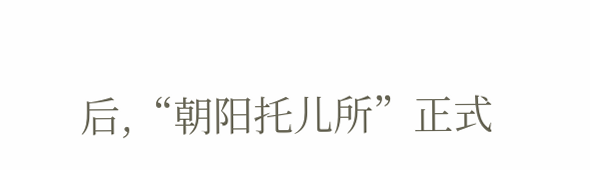后,“朝阳托儿所”正式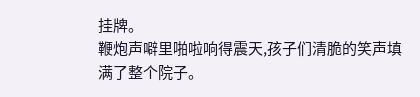挂牌。
鞭炮声噼里啪啦响得震天,孩子们清脆的笑声填满了整个院子。